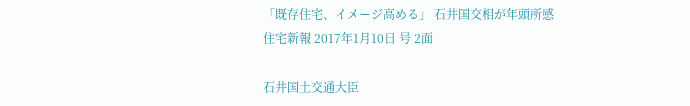「既存住宅、イメージ高める」 石井国交相が年頭所感
住宅新報 2017年1月10日 号 2面

石井国土交通大臣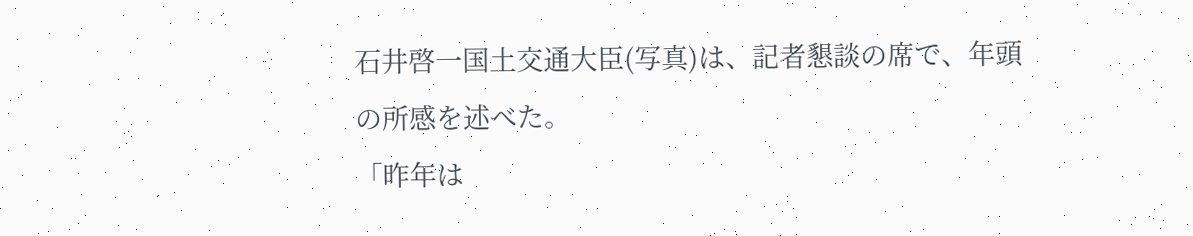石井啓一国土交通大臣(写真)は、記者懇談の席で、年頭の所感を述べた。
「昨年は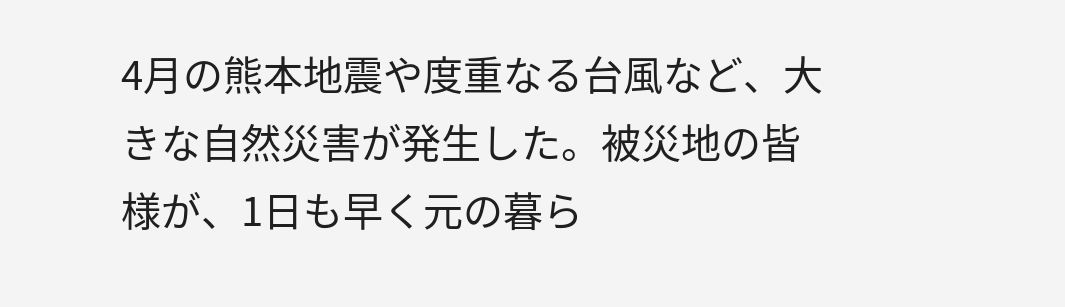4月の熊本地震や度重なる台風など、大きな自然災害が発生した。被災地の皆様が、1日も早く元の暮ら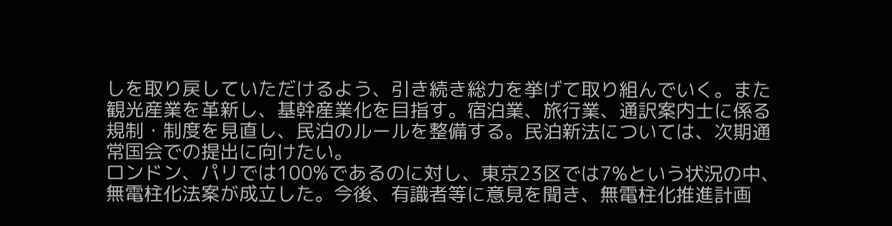しを取り戻していただけるよう、引き続き総力を挙げて取り組んでいく。また観光産業を革新し、基幹産業化を目指す。宿泊業、旅行業、通訳案内士に係る規制・制度を見直し、民泊のルールを整備する。民泊新法については、次期通常国会での提出に向けたい。
ロンドン、パリでは100%であるのに対し、東京23区では7%という状況の中、無電柱化法案が成立した。今後、有識者等に意見を聞き、無電柱化推進計画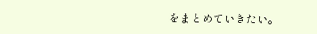をまとめていきたい。